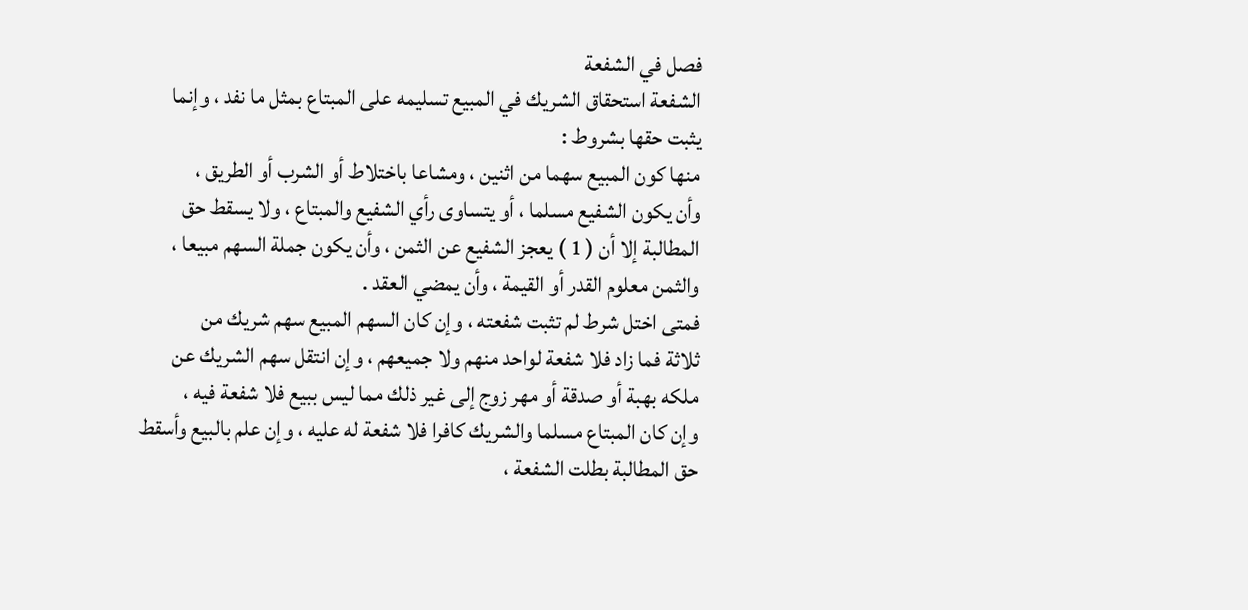فصل في الشفعة
الشفعة استحقاق الشريك في المبيع تسليمه على المبتاع بمثل ما نفد ، وإنما
يثبت حقها بشروط :
منها كون المبيع سهما من اثنين ، ومشاعا باختلاط أو الشرب أو الطريق ،
وأن يكون الشفيع مسلما ، أو يتساوى رأي الشفيع والمبتاع ، ولا يسقط حق
المطالبة إلا أن ( 1 ) يعجز الشفيع عن الثمن ، وأن يكون جملة السهم مبيعا ،
والثمن معلوم القدر أو القيمة ، وأن يمضي العقد .
فمتى اختل شرط لم تثبت شفعته ، وإن كان السهم المبيع سهم شريك من
ثلاثة فما زاد فلا شفعة لواحد منهم ولا جميعهم ، وإن انتقل سهم الشريك عن
ملكه بهبة أو صدقة أو مهر زوج إلى غير ذلك مما ليس ببيع فلا شفعة فيه ،
وإن كان المبتاع مسلما والشريك كافرا فلا شفعة له عليه ، وإن علم بالبيع وأسقط
حق المطالبة بطلت الشفعة ،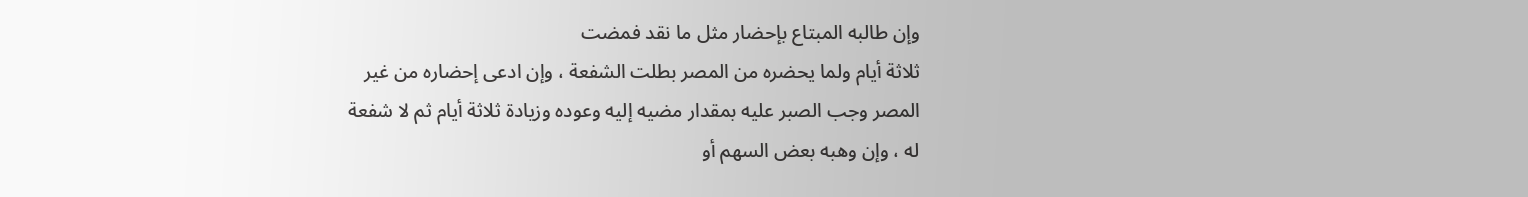وإن طالبه المبتاع بإحضار مثل ما نقد فمضت
ثلاثة أيام ولما يحضره من المصر بطلت الشفعة ، وإن ادعى إحضاره من غير
المصر وجب الصبر عليه بمقدار مضيه إليه وعوده وزيادة ثلاثة أيام ثم لا شفعة
له ، وإن وهبه بعض السهم أو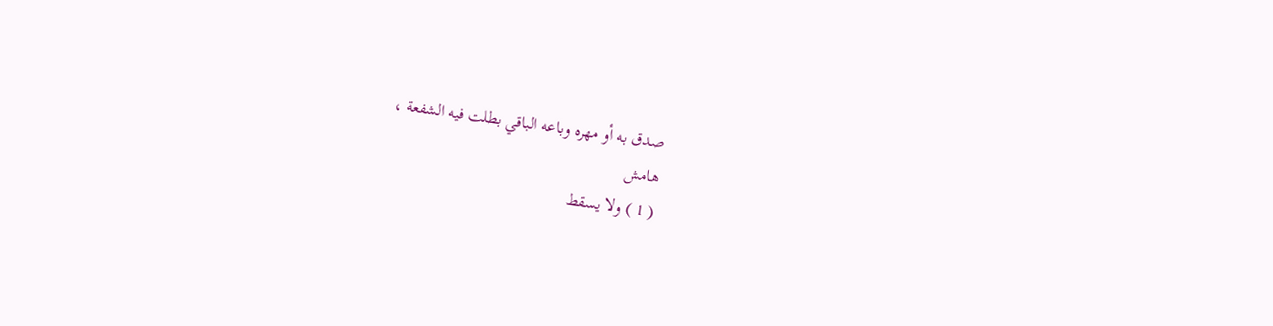صدق به أو مهره وباعه الباقي بطلت فيه الشفعة ،
هامش
( 1 ) ولا يسقط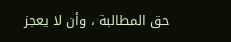حق المطالبة ، وأن لا يعجز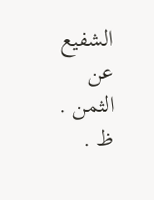الشفيع عن الثمن . ظ .